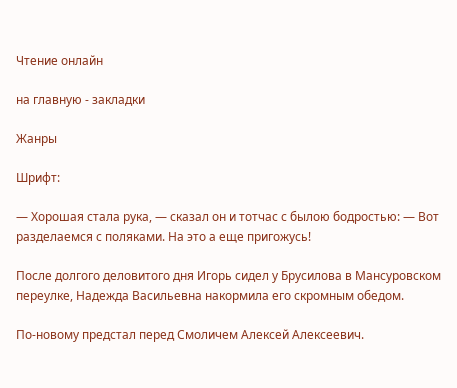Чтение онлайн

на главную - закладки

Жанры

Шрифт:

— Хорошая стала рука, — сказал он и тотчас с былою бодростью: — Вот разделаемся с поляками. На это а еще пригожусь!

После долгого деловитого дня Игорь сидел у Брусилова в Мансуровском переулке, Надежда Васильевна накормила его скромным обедом.

По-новому предстал перед Смоличем Алексей Алексеевич.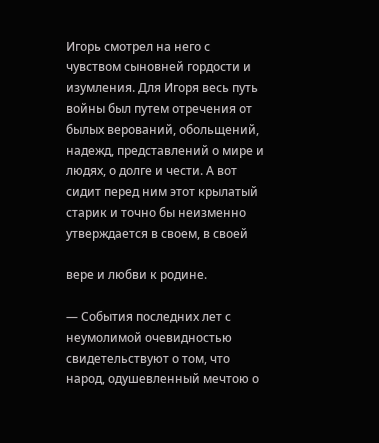Игорь смотрел на него с чувством сыновней гордости и изумления. Для Игоря весь путь войны был путем отречения от былых верований, обольщений, надежд, представлений о мире и людях, о долге и чести. А вот сидит перед ним этот крылатый старик и точно бы неизменно утверждается в своем, в своей

вере и любви к родине.

— События последних лет с неумолимой очевидностью свидетельствуют о том, что народ, одушевленный мечтою о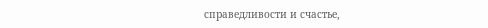справедливости и счастье,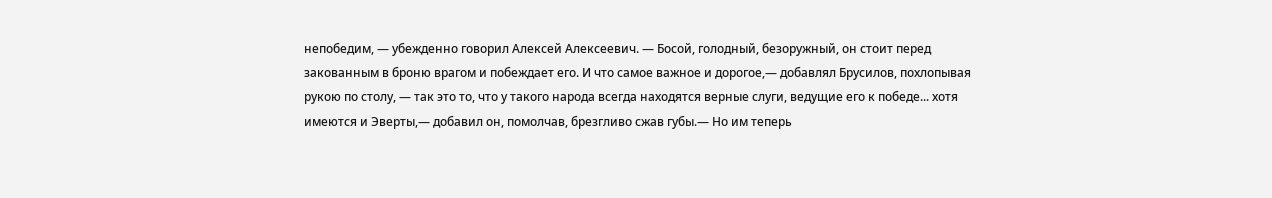непобедим, — убежденно говорил Алексей Алексеевич. — Босой, голодный, безоружный, он стоит перед закованным в броню врагом и побеждает его. И что самое важное и дорогое,— добавлял Брусилов, похлопывая рукою по столу, — так это то, что у такого народа всегда находятся верные слуги, ведущие его к победе... хотя имеются и Эверты,— добавил он, помолчав, брезгливо сжав губы.— Но им теперь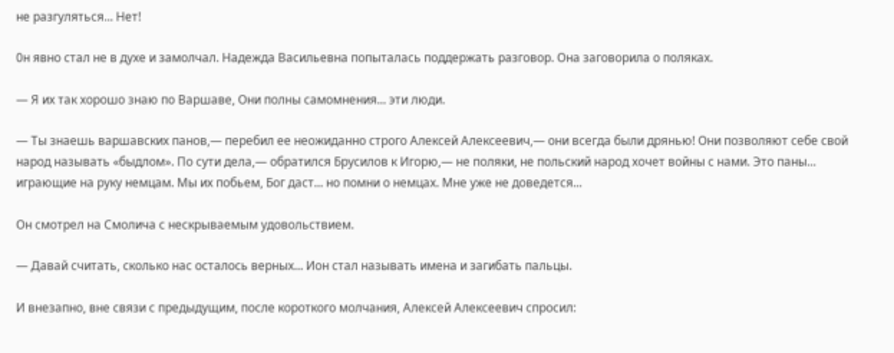не разгуляться... Нет!

0н явно стал не в духе и замолчал. Надежда Васильевна попыталась поддержать разговор. Она заговорила о поляках.

— Я их так хорошо знаю по Варшаве, Они полны самомнения... эти люди.

— Ты знаешь варшавских панов,— перебил ее неожиданно строго Алексей Алексеевич,— они всегда были дрянью! Они позволяют себе свой народ называть «быдлом». По сути дела,— обратился Брусилов к Игорю,— не поляки, не польский народ хочет войны с нами. Это паны... играющие на руку немцам. Мы их побьем, Бог даст... но помни о немцах. Мне уже не доведется...

Он смотрел на Смолича с нескрываемым удовольствием.

— Давай считать, сколько нас осталось верных... Ион стал называть имена и загибать пальцы.

И внезапно, вне связи с предыдущим, после короткого молчания, Алексей Алексеевич спросил: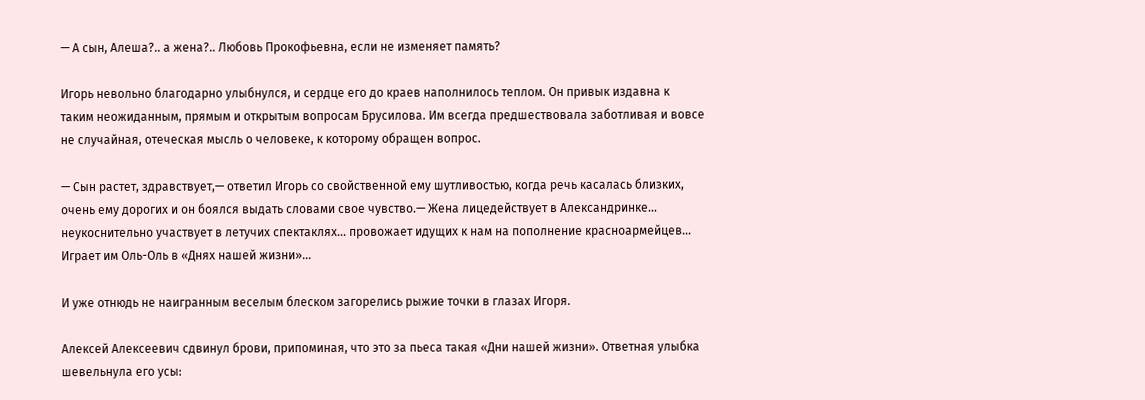— А сын, Алеша?.. а жена?.. Любовь Прокофьевна, если не изменяет память?

Игорь невольно благодарно улыбнулся, и сердце его до краев наполнилось теплом. Он привык издавна к таким неожиданным, прямым и открытым вопросам Брусилова. Им всегда предшествовала заботливая и вовсе не случайная, отеческая мысль о человеке, к которому обращен вопрос.

— Сын растет, здравствует,— ответил Игорь со свойственной ему шутливостью, когда речь касалась близких, очень ему дорогих и он боялся выдать словами свое чувство.— Жена лицедействует в Александринке... неукоснительно участвует в летучих спектаклях... провожает идущих к нам на пополнение красноармейцев... Играет им Оль-Оль в «Днях нашей жизни»...

И уже отнюдь не наигранным веселым блеском загорелись рыжие точки в глазах Игоря.

Алексей Алексеевич сдвинул брови, припоминая, что это за пьеса такая «Дни нашей жизни». Ответная улыбка шевельнула его усы: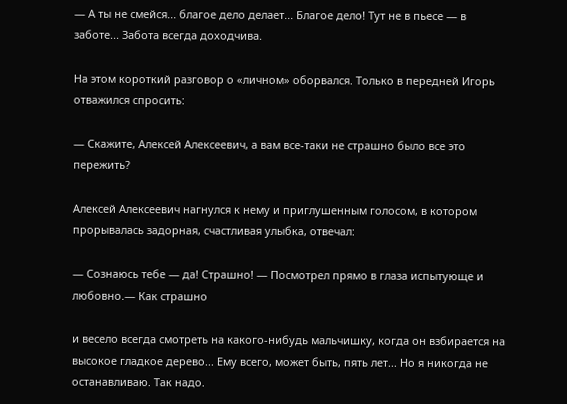— А ты не смейся... благое дело делает... Благое дело! Тут не в пьесе — в заботе... Забота всегда доходчива.

На этом короткий разговор о «личном» оборвался. Только в передней Игорь отважился спросить:

— Скажите, Алексей Алексеевич, а вам все-таки не страшно было все это пережить?

Алексей Алексеевич нагнулся к нему и приглушенным голосом, в котором прорывалась задорная, счастливая улыбка, отвечал:

— Сознаюсь тебе — да! Страшно! — Посмотрел прямо в глаза испытующе и любовно.— Как страшно

и весело всегда смотреть на какого-нибудь мальчишку, когда он взбирается на высокое гладкое дерево... Ему всего, может быть, пять лет... Но я никогда не останавливаю. Так надо.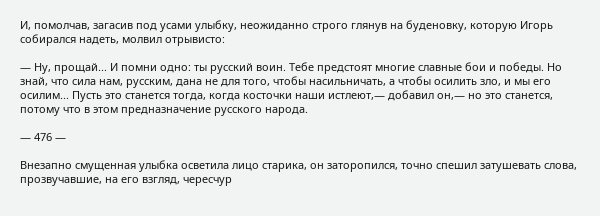И, помолчав, загасив под усами улыбку, неожиданно строго глянув на буденовку, которую Игорь собирался надеть, молвил отрывисто:

— Ну, прощай... И помни одно: ты русский воин. Тебе предстоят многие славные бои и победы. Но знай, что сила нам, русским, дана не для того, чтобы насильничать, а чтобы осилить зло, и мы его осилим... Пусть это станется тогда, когда косточки наши истлеют,— добавил он,— но это станется, потому что в этом предназначение русского народа.

— 476 —

Внезапно смущенная улыбка осветила лицо старика, он заторопился, точно спешил затушевать слова, прозвучавшие, на его взгляд, чересчур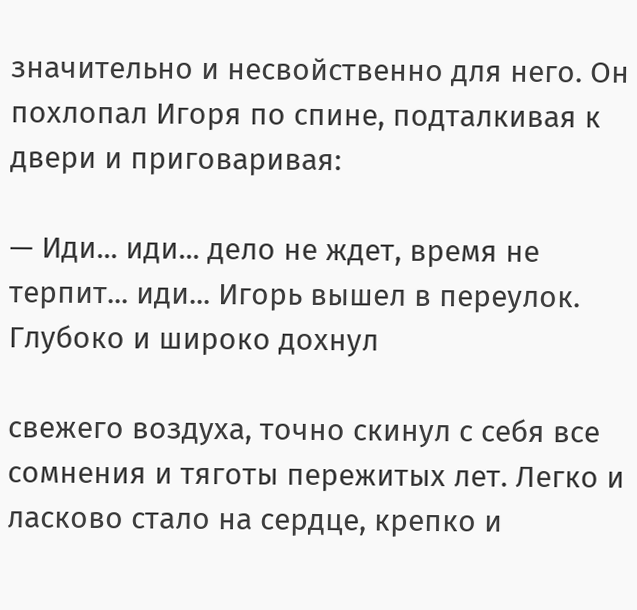значительно и несвойственно для него. Он похлопал Игоря по спине, подталкивая к двери и приговаривая:

— Иди... иди... дело не ждет, время не терпит... иди... Игорь вышел в переулок. Глубоко и широко дохнул

свежего воздуха, точно скинул с себя все сомнения и тяготы пережитых лет. Легко и ласково стало на сердце, крепко и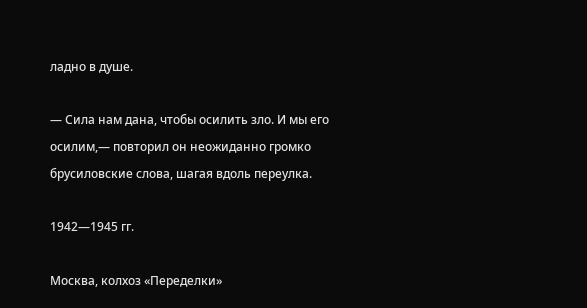ладно в душе.

— Сила нам дана, чтобы осилить зло. И мы его осилим,— повторил он неожиданно громко брусиловские слова, шагая вдоль переулка.

1942—1945 гг.

Москва, колхоз «Переделки»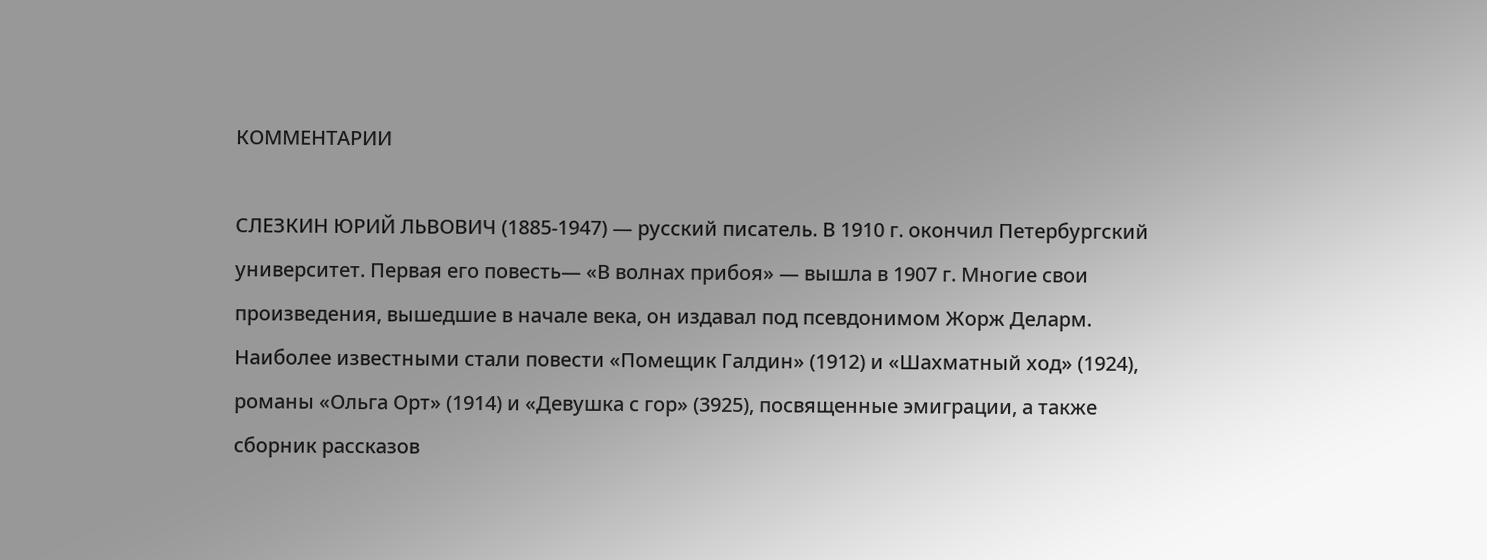КОММЕНТАРИИ

СЛЕЗКИН ЮРИЙ ЛЬВОВИЧ (1885-1947) — русский писатель. В 1910 г. окончил Петербургский университет. Первая его повесть— «В волнах прибоя» — вышла в 1907 г. Многие свои произведения, вышедшие в начале века, он издавал под псевдонимом Жорж Деларм. Наиболее известными стали повести «Помещик Галдин» (1912) и «Шахматный ход» (1924), романы «Ольга Орт» (1914) и «Девушка с гор» (3925), посвященные эмиграции, а также сборник рассказов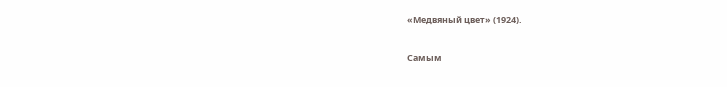«Медвяный цвет» (1924).

Самым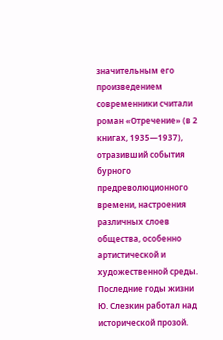значительным его произведением современники считали роман «Отречение» (в 2 книгах, 1935—1937), отразивший события бурного предреволюционного времени, настроения различных слоев общества, особенно артистической и художественной среды. Последние годы жизни Ю. Слезкин работал над исторической прозой.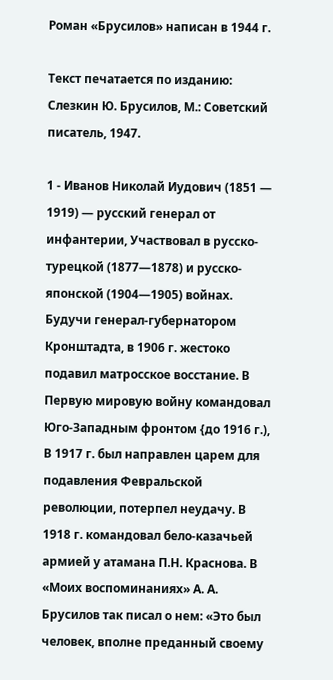Роман «Брусилов» написан в 1944 г.

Текст печатается по изданию: Слезкин Ю. Брусилов, М.: Советский писатель, 1947.

1 - Иванов Николай Иудович (1851 — 1919) — русский генерал от инфантерии, Участвовал в русско-турецкой (1877—1878) и русско-японской (1904—1905) войнах. Будучи генерал-губернатором Кронштадта, в 1906 г. жестоко подавил матросское восстание. В Первую мировую войну командовал Юго-Западным фронтом {до 1916 г.), В 1917 г. был направлен царем для подавления Февральской революции, потерпел неудачу. В 1918 г. командовал бело-казачьей армией у атамана П.Н. Краснова. В «Моих воспоминаниях» А. А. Брусилов так писал о нем: «Это был человек, вполне преданный своему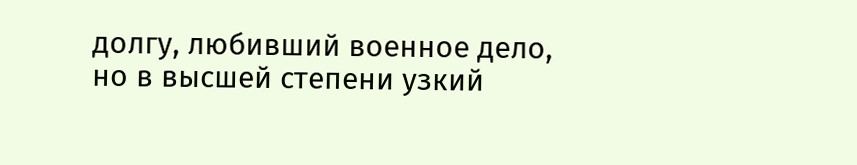долгу, любивший военное дело, но в высшей степени узкий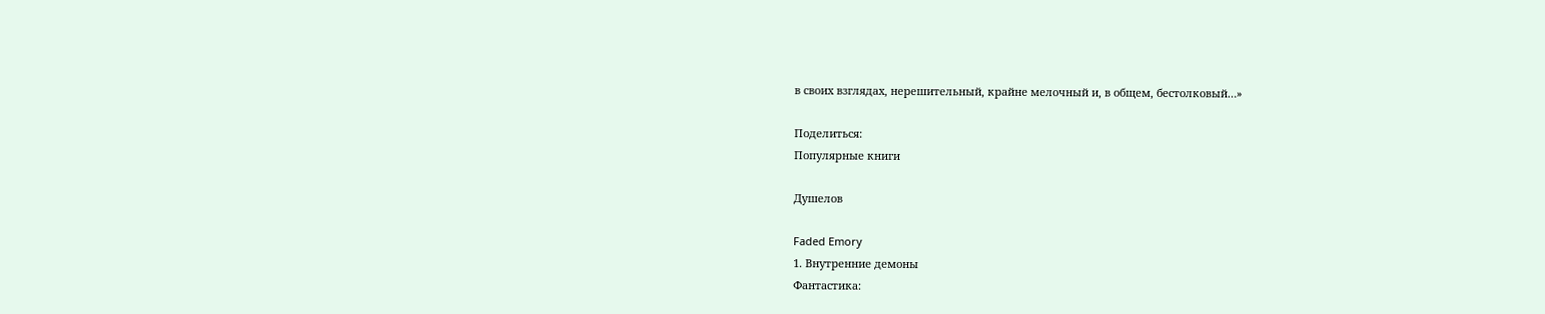в своих взглядах, нерешительный, крайне мелочный и, в общем, бестолковый…»

Поделиться:
Популярные книги

Душелов

Faded Emory
1. Внутренние демоны
Фантастика: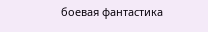боевая фантастика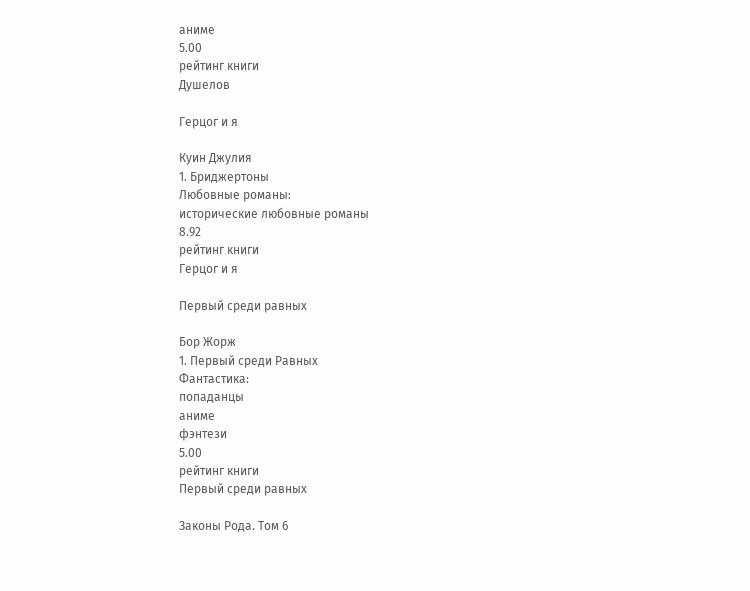аниме
5.00
рейтинг книги
Душелов

Герцог и я

Куин Джулия
1. Бриджертоны
Любовные романы:
исторические любовные романы
8.92
рейтинг книги
Герцог и я

Первый среди равных

Бор Жорж
1. Первый среди Равных
Фантастика:
попаданцы
аниме
фэнтези
5.00
рейтинг книги
Первый среди равных

Законы Рода. Том 6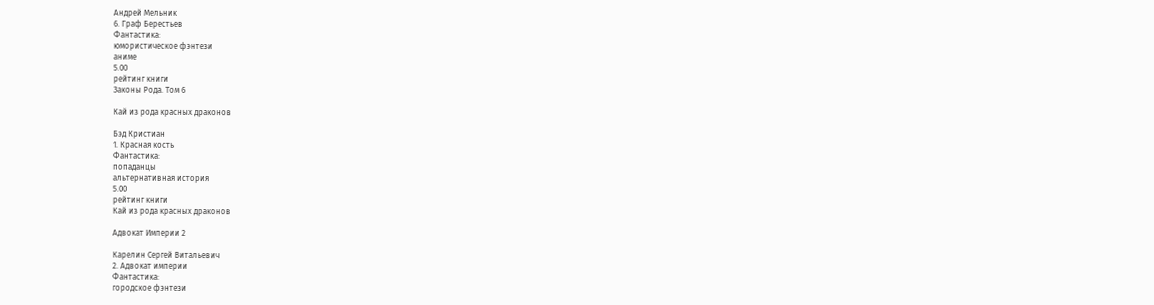Андрей Мельник
6. Граф Берестьев
Фантастика:
юмористическое фэнтези
аниме
5.00
рейтинг книги
Законы Рода. Том 6

Кай из рода красных драконов

Бэд Кристиан
1. Красная кость
Фантастика:
попаданцы
альтернативная история
5.00
рейтинг книги
Кай из рода красных драконов

Адвокат Империи 2

Карелин Сергей Витальевич
2. Адвокат империи
Фантастика:
городское фэнтези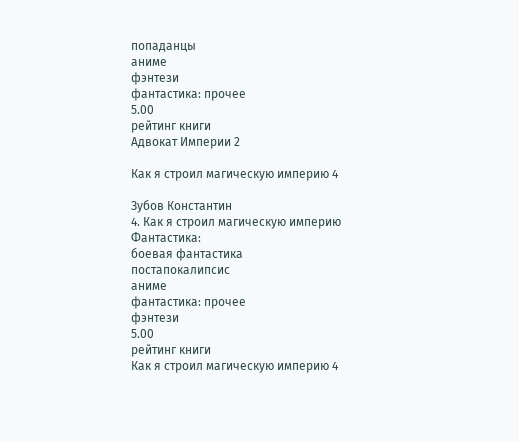попаданцы
аниме
фэнтези
фантастика: прочее
5.00
рейтинг книги
Адвокат Империи 2

Как я строил магическую империю 4

Зубов Константин
4. Как я строил магическую империю
Фантастика:
боевая фантастика
постапокалипсис
аниме
фантастика: прочее
фэнтези
5.00
рейтинг книги
Как я строил магическую империю 4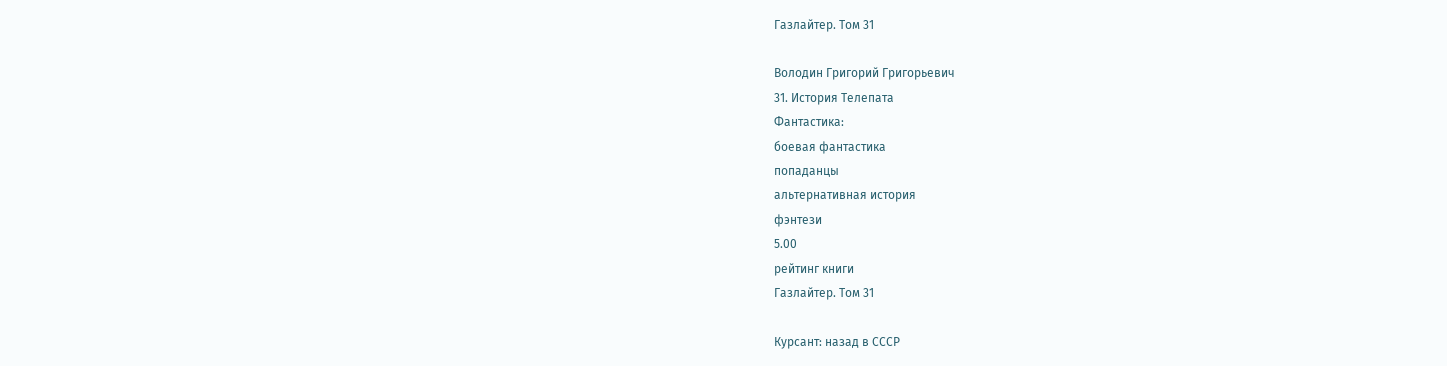Газлайтер. Том 31

Володин Григорий Григорьевич
31. История Телепата
Фантастика:
боевая фантастика
попаданцы
альтернативная история
фэнтези
5.00
рейтинг книги
Газлайтер. Том 31

Курсант: назад в СССР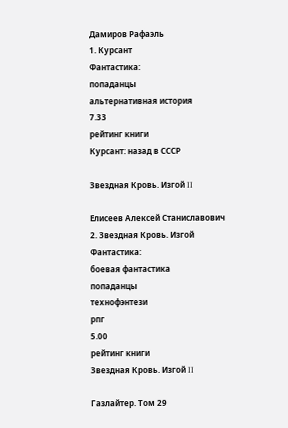Дамиров Рафаэль
1. Курсант
Фантастика:
попаданцы
альтернативная история
7.33
рейтинг книги
Курсант: назад в СССР

Звездная Кровь. Изгой II

Елисеев Алексей Станиславович
2. Звездная Кровь. Изгой
Фантастика:
боевая фантастика
попаданцы
технофэнтези
рпг
5.00
рейтинг книги
Звездная Кровь. Изгой II

Газлайтер. Том 29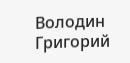Володин Григорий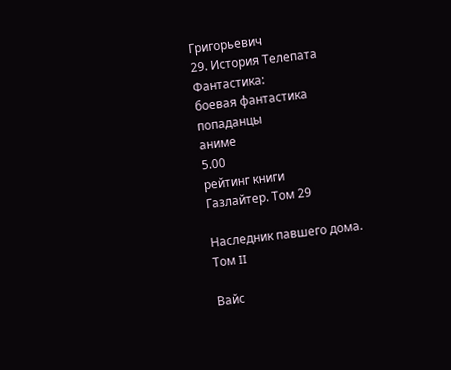Григорьевич
29. История Телепата
Фантастика:
боевая фантастика
попаданцы
аниме
5.00
рейтинг книги
Газлайтер. Том 29

Наследник павшего дома. Том II

Вайс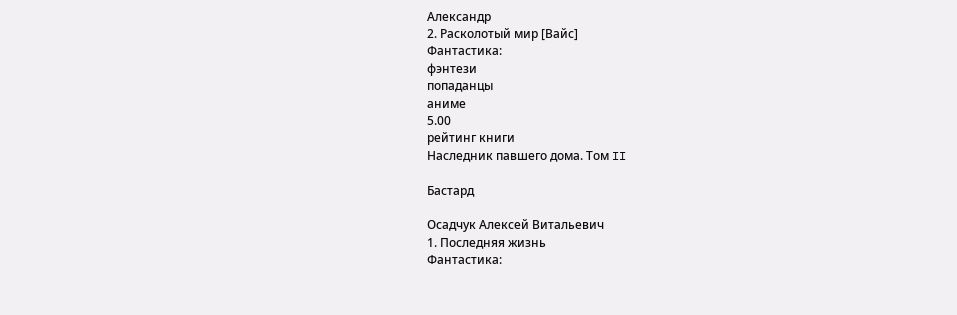Александр
2. Расколотый мир [Вайс]
Фантастика:
фэнтези
попаданцы
аниме
5.00
рейтинг книги
Наследник павшего дома. Том II

Бастард

Осадчук Алексей Витальевич
1. Последняя жизнь
Фантастика: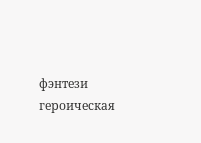фэнтези
героическая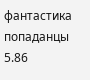фантастика
попаданцы
5.86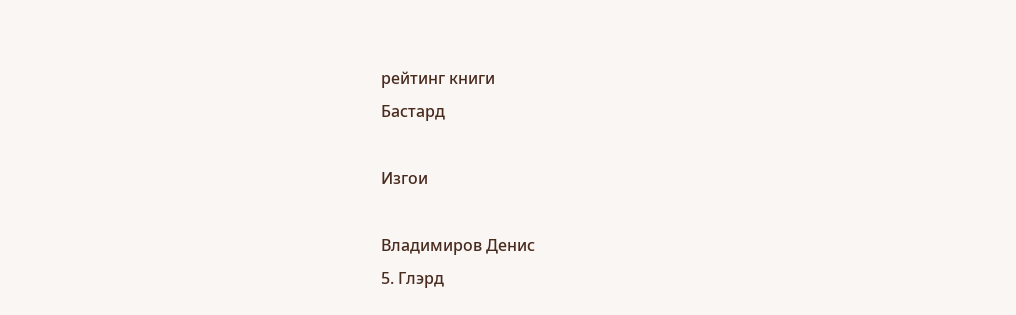рейтинг книги
Бастард

Изгои

Владимиров Денис
5. Глэрд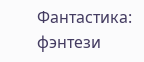Фантастика:
фэнтези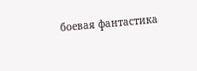боевая фантастика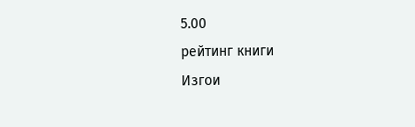5.00
рейтинг книги
Изгои